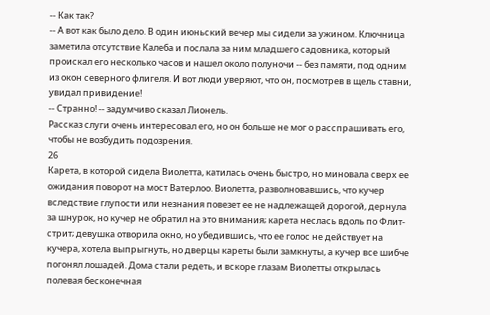-- Как так?
-- А вот как было дело. В один июньский вечер мы сидели за ужином. Ключница заметила отсутствие Калеба и послала за ним младшего садовника, который проискал его несколько часов и нашел около полуночи -- без памяти, под одним из окон северного флигеля. И вот люди уверяют, что он, посмотрев в щель ставни, увидал привидение!
-- Странно! -- задумчиво сказал Лионель.
Рассказ слуги очень интересовал его, но он больше не мог о расспрашивать его, чтобы не возбудить подозрения.
26
Карета, в которой сидела Виолетта, катилась очень быстро, но миновала сверх ее ожидания поворот на мост Ватерлоо. Виолетта, разволновавшись, что кучер вследствие глупости или незнания повезет ее не надлежащей дорогой, дернула за шнурок, но кучер не обратил на это внимания; карета неслась вдоль по Флит-стрит; девушка отворила окно, но убедившись, что ее голос не действует на кучера, хотела выпрыгнуть, но дверцы кареты были замкнуты, а кучер все шибче погонял лошадей. Дома стали редеть, и вскоре глазам Виолетты открылась полевая бесконечная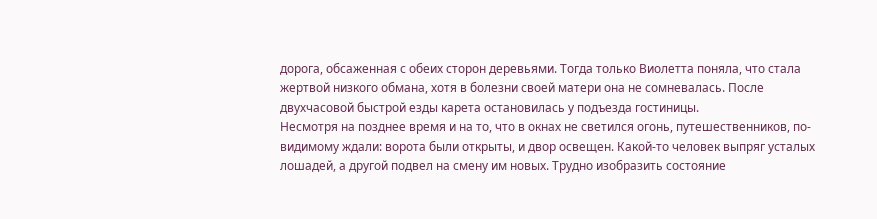дорога, обсаженная с обеих сторон деревьями. Тогда только Виолетта поняла, что стала жертвой низкого обмана, хотя в болезни своей матери она не сомневалась. После двухчасовой быстрой езды карета остановилась у подъезда гостиницы.
Несмотря на позднее время и на то, что в окнах не светился огонь, путешественников, по-видимому ждали: ворота были открыты, и двор освещен. Какой-то человек выпряг усталых лошадей, а другой подвел на смену им новых. Трудно изобразить состояние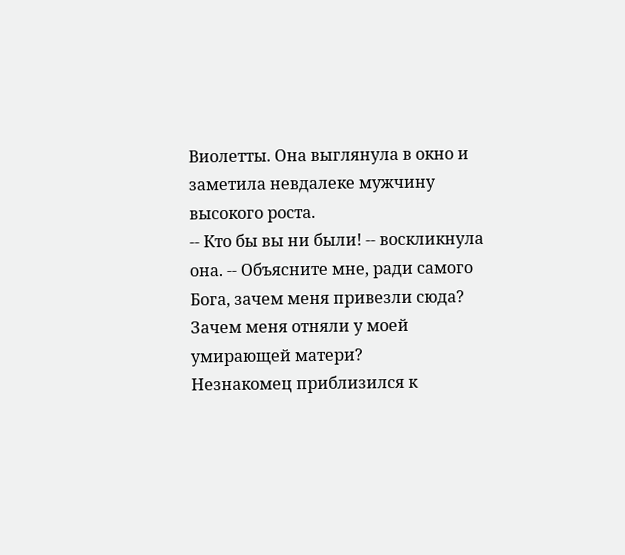Виолетты. Она выглянула в окно и заметила невдалеке мужчину высокого роста.
-- Кто бы вы ни были! -- воскликнула она. -- Объясните мне, ради самого Бога, зачем меня привезли сюда? Зачем меня отняли у моей умирающей матери?
Незнакомец приблизился к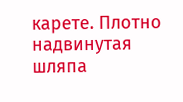карете. Плотно надвинутая шляпа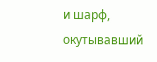и шарф, окутывавший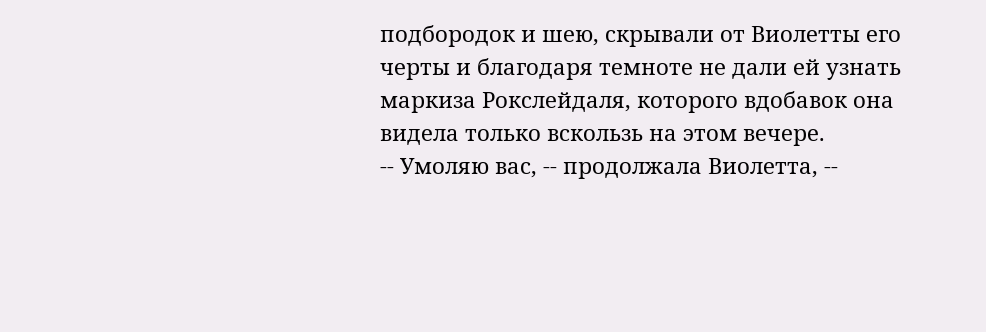подбородок и шею, скрывали от Виолетты его черты и благодаря темноте не дали ей узнать маркиза Рокслейдаля, которого вдобавок она видела только вскользь на этом вечере.
-- Умоляю вас, -- продолжала Виолетта, --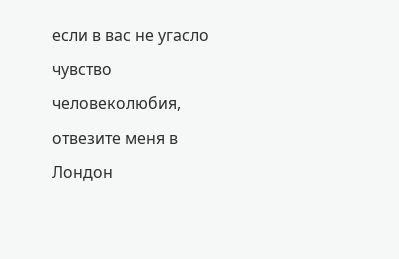если в вас не угасло чувство человеколюбия, отвезите меня в Лондон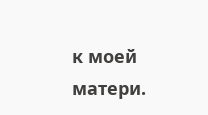к моей матери.